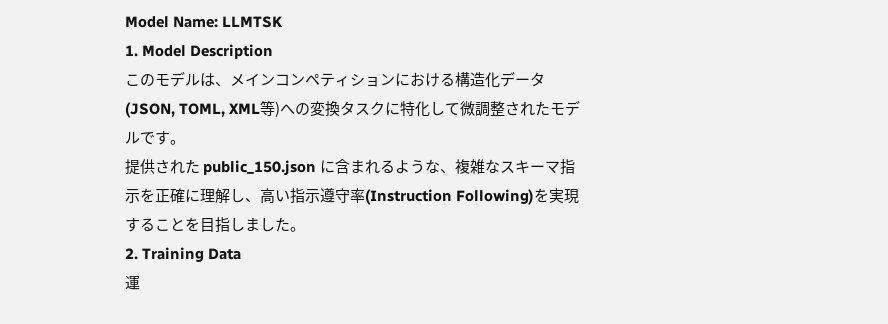Model Name: LLMTSK
1. Model Description
このモデルは、メインコンペティションにおける構造化データ(JSON, TOML, XML等)への変換タスクに特化して微調整されたモデルです。
提供された public_150.json に含まれるような、複雑なスキーマ指示を正確に理解し、高い指示遵守率(Instruction Following)を実現することを目指しました。
2. Training Data
運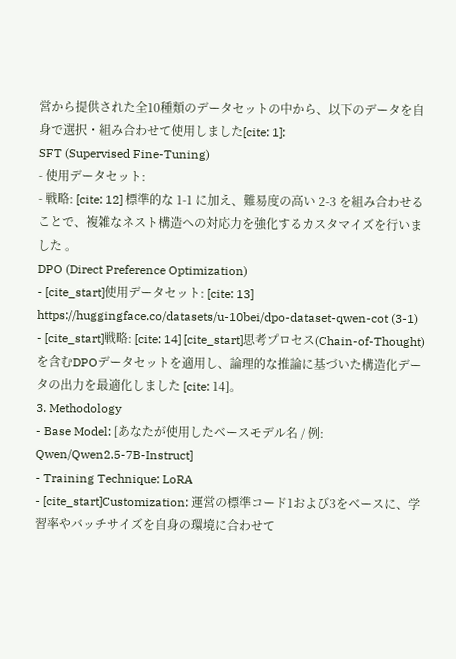営から提供された全10種類のデータセットの中から、以下のデータを自身で選択・組み合わせて使用しました[cite: 1]:
SFT (Supervised Fine-Tuning)
- 使用データセット:
- 戦略: [cite: 12] 標準的な 1-1 に加え、難易度の高い 2-3 を組み合わせることで、複雑なネスト構造への対応力を強化するカスタマイズを行いました 。
DPO (Direct Preference Optimization)
- [cite_start]使用データセット: [cite: 13] https://huggingface.co/datasets/u-10bei/dpo-dataset-qwen-cot (3-1)
- [cite_start]戦略: [cite: 14] [cite_start]思考プロセス(Chain-of-Thought)を含むDPOデータセットを適用し、論理的な推論に基づいた構造化データの出力を最適化しました [cite: 14]。
3. Methodology
- Base Model: [あなたが使用したベースモデル名 / 例: Qwen/Qwen2.5-7B-Instruct]
- Training Technique: LoRA
- [cite_start]Customization: 運営の標準コード1および3をベースに、学習率やバッチサイズを自身の環境に合わせて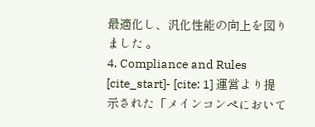最適化し、汎化性能の向上を図りました 。
4. Compliance and Rules
[cite_start]- [cite: 1] 運営より提示された「メインコンペにおいて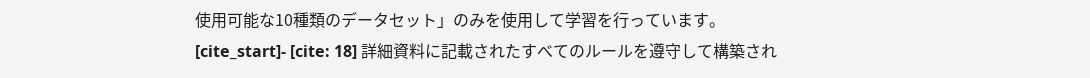使用可能な10種類のデータセット」のみを使用して学習を行っています。
[cite_start]- [cite: 18] 詳細資料に記載されたすべてのルールを遵守して構築され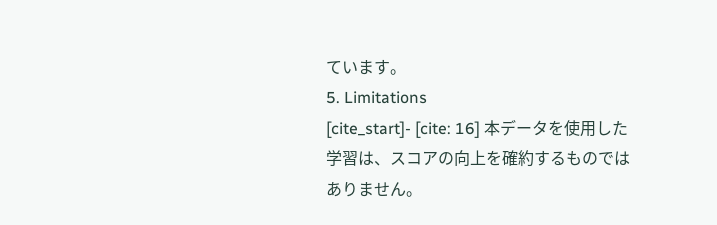ています。
5. Limitations
[cite_start]- [cite: 16] 本データを使用した学習は、スコアの向上を確約するものではありません。